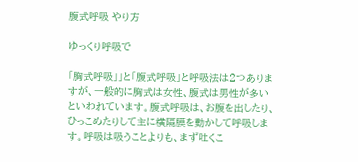腹式呼吸 やり方

ゆっくり呼吸で

「胸式呼吸」」と「腹式呼吸」と呼吸法は2つありますが、一般的に胸式は女性、腹式は男性が多いといわれています。腹式呼吸は、お腹を出したり、ひっこめたりして主に横隔膜を動かして呼吸します。呼吸は吸うことよりも、まず吐くこ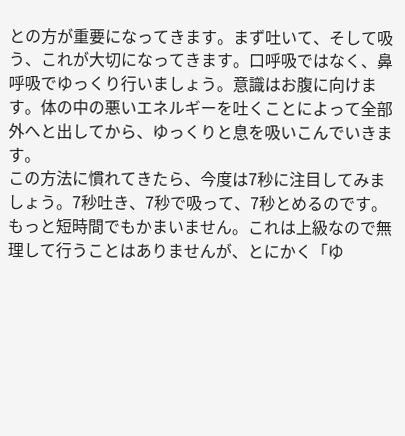との方が重要になってきます。まず吐いて、そして吸う、これが大切になってきます。口呼吸ではなく、鼻呼吸でゆっくり行いましょう。意識はお腹に向けます。体の中の悪いエネルギーを吐くことによって全部外へと出してから、ゆっくりと息を吸いこんでいきます。
この方法に慣れてきたら、今度は7秒に注目してみましょう。7秒吐き、7秒で吸って、7秒とめるのです。もっと短時間でもかまいません。これは上級なので無理して行うことはありませんが、とにかく「ゆ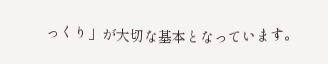っくり」が大切な基本となっています。